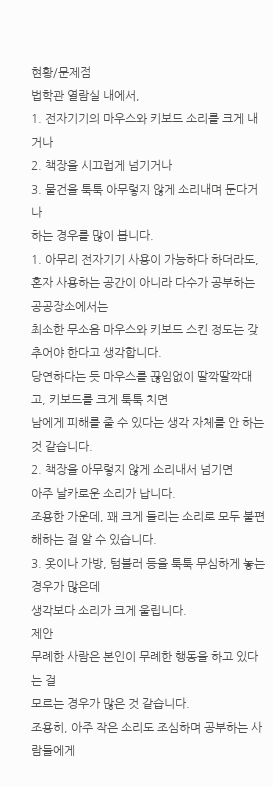현황/문제점
법학관 열람실 내에서,
1. 전자기기의 마우스와 키보드 소리를 크게 내거나
2. 책장을 시끄럽게 넘기거나
3. 물건을 툭툭 아무렇지 않게 소리내며 둔다거나
하는 경우를 많이 봅니다.
1. 아무리 전자기기 사용이 가능하다 하더라도,
혼자 사용하는 공간이 아니라 다수가 공부하는 공공장소에서는
최소한 무소음 마우스와 키보드 스킨 정도는 갖추어야 한다고 생각합니다.
당연하다는 듯 마우스를 끊임없이 딸깍딸깍대고, 키보드를 크게 툭툭 치면
남에게 피해를 줄 수 있다는 생각 자체를 안 하는 것 같습니다.
2. 책장을 아무렇지 않게 소리내서 넘기면
아주 날카로운 소리가 납니다.
조용한 가운데, 꽤 크게 들리는 소리로 모두 불편해하는 걸 알 수 있습니다.
3. 옷이나 가방, 텀블러 등을 툭툭 무심하게 놓는 경우가 많은데
생각보다 소리가 크게 울립니다.
제안
무례한 사람은 본인이 무례한 행동을 하고 있다는 걸
모르는 경우가 많은 것 같습니다.
조용히, 아주 작은 소리도 조심하며 공부하는 사람들에게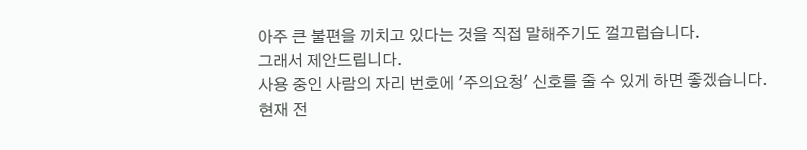아주 큰 불편을 끼치고 있다는 것을 직접 말해주기도 껄끄럽습니다.
그래서 제안드립니다.
사용 중인 사람의 자리 번호에 '주의요청' 신호를 줄 수 있게 하면 좋겠습니다.
현재 전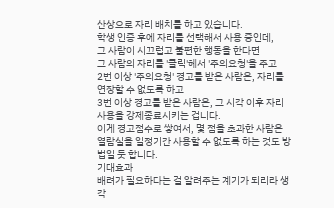산상으로 자리 배치를 하고 있습니다.
학생 인증 후에 자리를 선택해서 사용 중인데,
그 사람이 시끄럽고 불편한 행동을 한다면
그 사람의 자리를 '클릭'헤서 '주의요청'을 주고
2번 이상 '주의요청' 경고를 받은 사람은, 자리를 연장할 수 없도록 하고
3번 이상 경고를 받은 사람은, 그 시각 이후 자리 사용을 강제종료시키는 겁니다.
이게 경고점수로 쌓여서, 몇 점을 초과한 사람은
열람실을 일정기간 사용할 수 없도록 하는 것도 방법일 듯 합니다.
기대효과
배려가 필요하다는 걸 알려주는 계기가 되리라 생각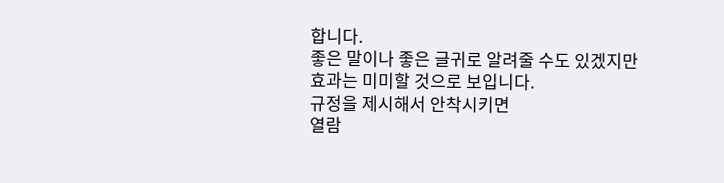합니다.
좋은 말이나 좋은 글귀로 알려줄 수도 있겠지만
효과는 미미할 것으로 보입니다.
규정을 제시해서 안착시키면
열람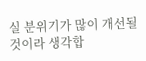실 분위기가 많이 개선될 것이라 생각합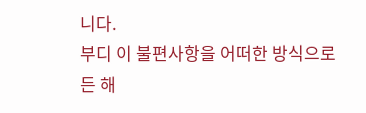니다.
부디 이 불편사항을 어떠한 방식으로든 해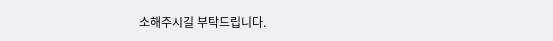소해주시길 부탁드립니다.